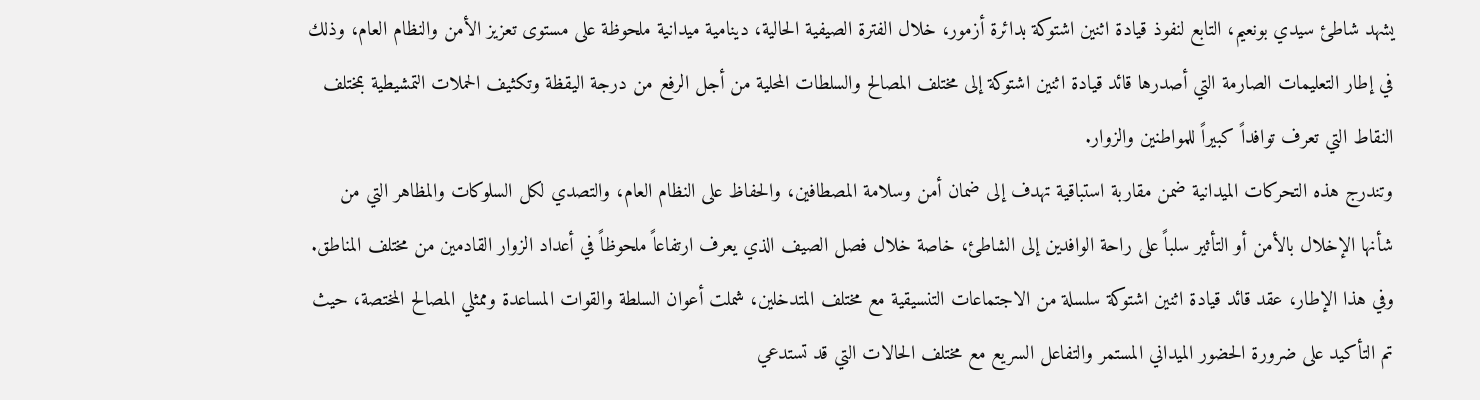يشهد شاطئ سيدي بونعيم، التابع لنفوذ قيادة اثنين اشتوكة بدائرة أزمور، خلال الفترة الصيفية الحالية، دينامية ميدانية ملحوظة على مستوى تعزيز الأمن والنظام العام، وذلك في إطار التعليمات الصارمة التي أصدرها قائد قيادة اثنين اشتوكة إلى مختلف المصالح والسلطات المحلية من أجل الرفع من درجة اليقظة وتكثيف الحملات التمشيطية بمختلف النقاط التي تعرف توافداً كبيراً للمواطنين والزوار.
وتندرج هذه التحركات الميدانية ضمن مقاربة استباقية تهدف إلى ضمان أمن وسلامة المصطافين، والحفاظ على النظام العام، والتصدي لكل السلوكات والمظاهر التي من شأنها الإخلال بالأمن أو التأثير سلباً على راحة الوافدين إلى الشاطئ، خاصة خلال فصل الصيف الذي يعرف ارتفاعاً ملحوظاً في أعداد الزوار القادمين من مختلف المناطق.
وفي هذا الإطار، عقد قائد قيادة اثنين اشتوكة سلسلة من الاجتماعات التنسيقية مع مختلف المتدخلين، شملت أعوان السلطة والقوات المساعدة وممثلي المصالح المختصة، حيث تم التأكيد على ضرورة الحضور الميداني المستمر والتفاعل السريع مع مختلف الحالات التي قد تستدعي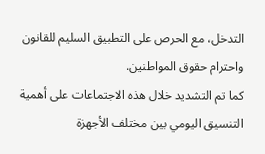التدخل، مع الحرص على التطبيق السليم للقانون واحترام حقوق المواطنين.
كما تم التشديد خلال هذه الاجتماعات على أهمية التنسيق اليومي بين مختلف الأجهزة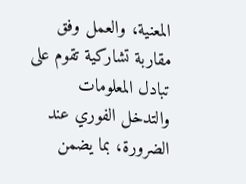المعنية، والعمل وفق مقاربة تشاركية تقوم على تبادل المعلومات والتدخل الفوري عند الضرورة، بما يضمن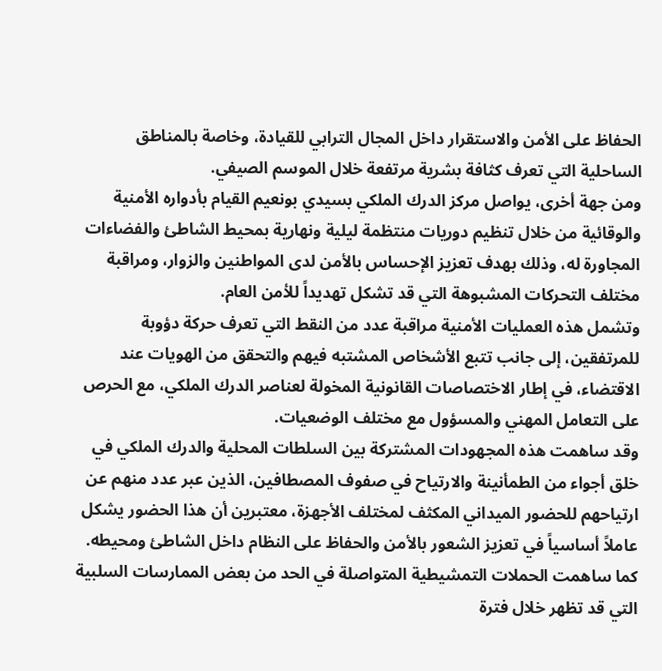الحفاظ على الأمن والاستقرار داخل المجال الترابي للقيادة، وخاصة بالمناطق الساحلية التي تعرف كثافة بشرية مرتفعة خلال الموسم الصيفي.
ومن جهة أخرى، يواصل مركز الدرك الملكي بسيدي بونعيم القيام بأدواره الأمنية والوقائية من خلال تنظيم دوريات منتظمة ليلية ونهارية بمحيط الشاطئ والفضاءات المجاورة له، وذلك بهدف تعزيز الإحساس بالأمن لدى المواطنين والزوار، ومراقبة مختلف التحركات المشبوهة التي قد تشكل تهديداً للأمن العام.
وتشمل هذه العمليات الأمنية مراقبة عدد من النقط التي تعرف حركة دؤوبة للمرتفقين، إلى جانب تتبع الأشخاص المشتبه فيهم والتحقق من الهويات عند الاقتضاء، في إطار الاختصاصات القانونية المخولة لعناصر الدرك الملكي، مع الحرص على التعامل المهني والمسؤول مع مختلف الوضعيات.
وقد ساهمت هذه المجهودات المشتركة بين السلطات المحلية والدرك الملكي في خلق أجواء من الطمأنينة والارتياح في صفوف المصطافين، الذين عبر عدد منهم عن ارتياحهم للحضور الميداني المكثف لمختلف الأجهزة، معتبرين أن هذا الحضور يشكل عاملاً أساسياً في تعزيز الشعور بالأمن والحفاظ على النظام داخل الشاطئ ومحيطه.
كما ساهمت الحملات التمشيطية المتواصلة في الحد من بعض الممارسات السلبية التي قد تظهر خلال فترة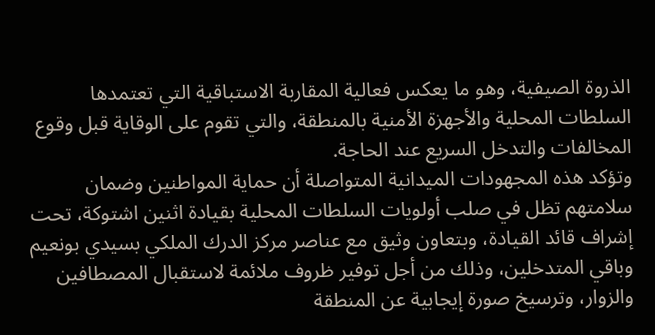الذروة الصيفية، وهو ما يعكس فعالية المقاربة الاستباقية التي تعتمدها السلطات المحلية والأجهزة الأمنية بالمنطقة، والتي تقوم على الوقاية قبل وقوع المخالفات والتدخل السريع عند الحاجة.
وتؤكد هذه المجهودات الميدانية المتواصلة أن حماية المواطنين وضمان سلامتهم تظل في صلب أولويات السلطات المحلية بقيادة اثنين اشتوكة، تحت إشراف قائد القيادة، وبتعاون وثيق مع عناصر مركز الدرك الملكي بسيدي بونعيم وباقي المتدخلين، وذلك من أجل توفير ظروف ملائمة لاستقبال المصطافين والزوار، وترسيخ صورة إيجابية عن المنطقة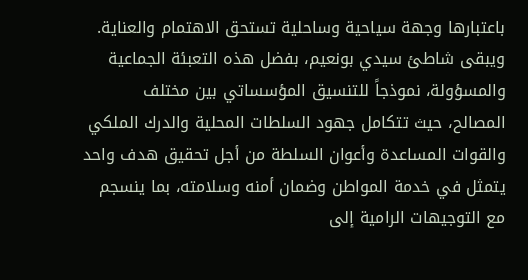باعتبارها وجهة سياحية وساحلية تستحق الاهتمام والعناية.
ويبقى شاطئ سيدي بونعيم، بفضل هذه التعبئة الجماعية والمسؤولة، نموذجاً للتنسيق المؤسساتي بين مختلف المصالح، حيث تتكامل جهود السلطات المحلية والدرك الملكي والقوات المساعدة وأعوان السلطة من أجل تحقيق هدف واحد يتمثل في خدمة المواطن وضمان أمنه وسلامته، بما ينسجم مع التوجيهات الرامية إلى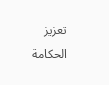تعزيز الحكامة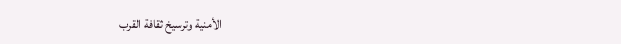الأمنية وترسيخ ثقافة القرب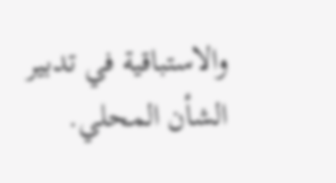والاستباقية في تدبير الشأن المحلي.